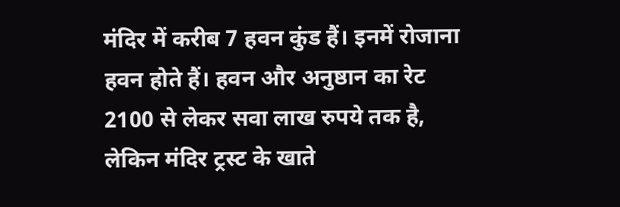मंदिर में करीब 7 हवन कुंड हैं। इनमें रोजाना हवन होते हैं। हवन और अनुष्ठान का रेट 2100 से लेकर सवा लाख रुपये तक है, लेकिन मंदिर ट्रस्ट के खाते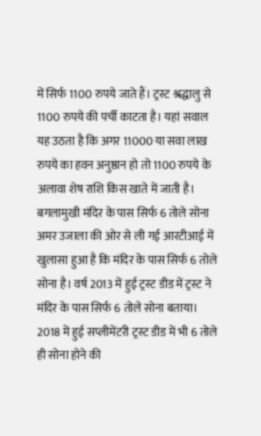में सिर्फ 1100 रुपये जाते हैं। ट्रस्ट श्रद्धालु से 1100 रुपये की पर्ची काटता है। यहां सवाल यह उठता है कि अगर 11000 या सवा लाख रुपये का हवन अनुष्ठान हो तो 1100 रुपये के अलावा शेष राशि किस खाते में जाती है।
बगलामुखी मंदिर के पास सिर्फ 6 तोले सोना
अमर उजाला की ओर से ली गई आरटीआई में खुलासा हुआ है कि मंदिर के पास सिर्फ 6 तोले सोना है। वर्ष 2013 में हुई ट्रस्ट डीड में ट्रस्ट ने मंदिर के पास सिर्फ 6 तोले सोना बताया। 2018 में हुई सप्लीमेंटरी ट्रस्ट डीड में भी 6 तोले ही सोना होने की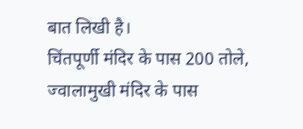बात लिखी है।
चिंतपूर्णी मंदिर के पास 200 तोले, ज्वालामुखी मंदिर के पास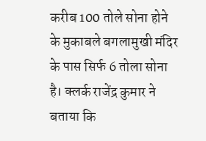करीब 100 तोले सोना होने के मुकाबले बगलामुखी मंदिर के पास सिर्फ 6 तोला सोना है। क्लर्क राजेंद्र कुमार ने बताया कि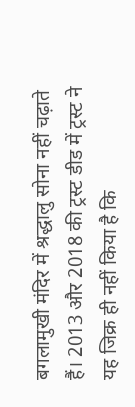बगलामुखी मंदिर में श्रद्धालु सोना नहीं चढ़ाते हैं। 2013 और 2018 की ट्रस्ट डीड में ट्रस्ट ने यह जिक्र ही नहीं किया है कि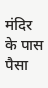मंदिर के पास पैसा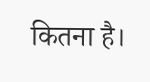कितना है।